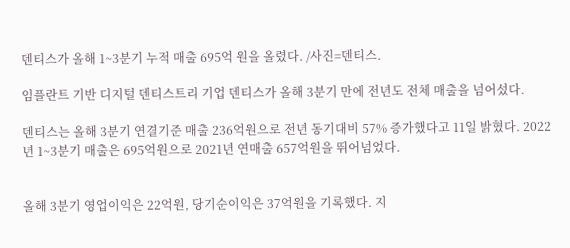덴티스가 올해 1~3분기 누적 매출 695억 원을 올렸다. /사진=덴티스.

임플란트 기반 디지털 덴티스트리 기업 덴티스가 올해 3분기 만에 전년도 전체 매출을 넘어섰다.

덴티스는 올해 3분기 연결기준 매출 236억원으로 전년 동기대비 57% 증가했다고 11일 밝혔다. 2022년 1~3분기 매출은 695억원으로 2021년 연매출 657억원을 뛰어넘었다.


올해 3분기 영업이익은 22억원, 당기순이익은 37억원을 기록했다. 지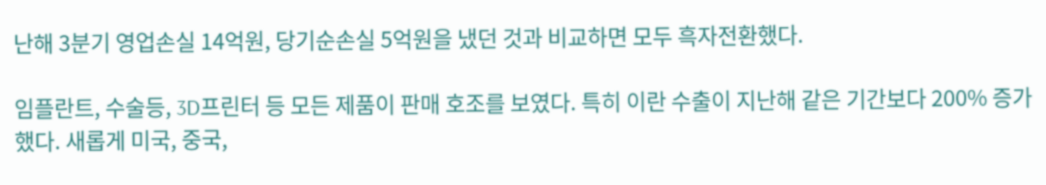난해 3분기 영업손실 14억원, 당기순손실 5억원을 냈던 것과 비교하면 모두 흑자전환했다.

임플란트, 수술등, 3D프린터 등 모든 제품이 판매 호조를 보였다. 특히 이란 수출이 지난해 같은 기간보다 200% 증가했다. 새롭게 미국, 중국,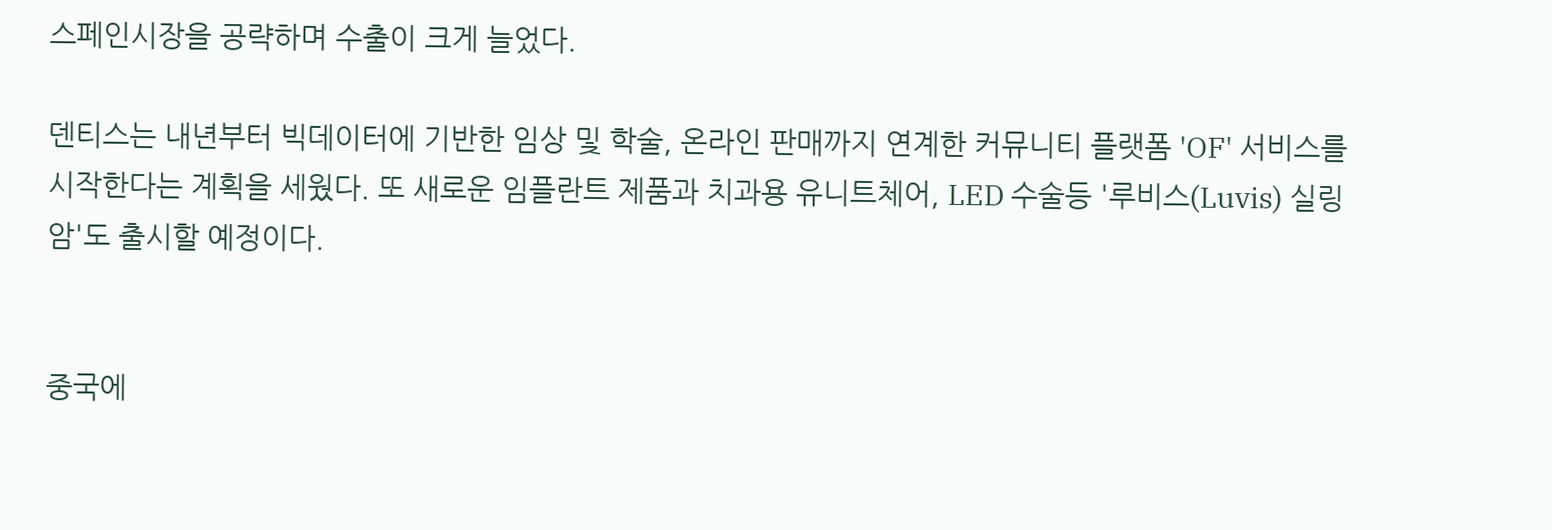스페인시장을 공략하며 수출이 크게 늘었다.

덴티스는 내년부터 빅데이터에 기반한 임상 및 학술, 온라인 판매까지 연계한 커뮤니티 플랫폼 'OF' 서비스를 시작한다는 계획을 세웠다. 또 새로운 임플란트 제품과 치과용 유니트체어, LED 수술등 '루비스(Luvis) 실링암'도 출시할 예정이다.


중국에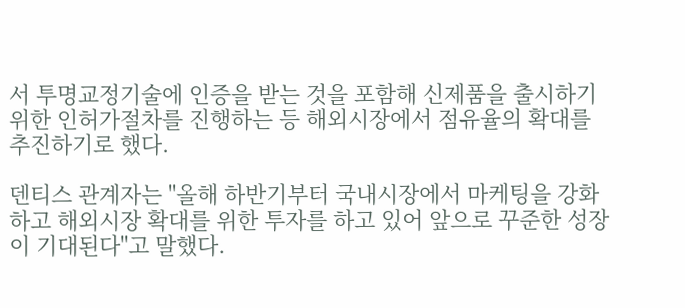서 투명교정기술에 인증을 받는 것을 포함해 신제품을 출시하기 위한 인허가절차를 진행하는 등 해외시장에서 점유율의 확대를 추진하기로 했다.

덴티스 관계자는 "올해 하반기부터 국내시장에서 마케팅을 강화하고 해외시장 확대를 위한 투자를 하고 있어 앞으로 꾸준한 성장이 기대된다"고 말했다.